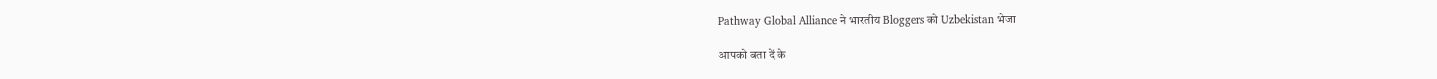Pathway Global Alliance ने भारतीय Bloggers को Uzbekistan भेजा

आपको बता दें के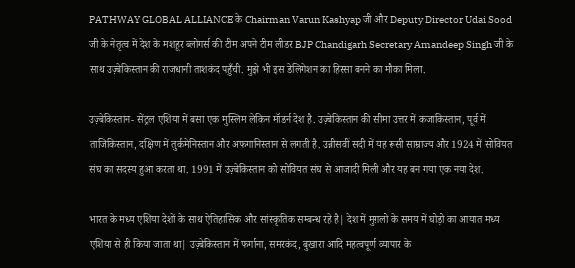PATHWAY GLOBAL ALLIANCE के Chairman Varun Kashyap जी और Deputy Director Udai Sood जी के नेतृत्व में देश के मशहूर ब्लोगर्स की टीम अपने टीम लीडर BJP Chandigarh Secretary Amandeep Singh जी के साथ उज़्बेकिस्तान की राजधानी ताशकंद पहुँची. मुझे भी इस डेलिगेशन का हिस्सा बनने का मौका मिला.

उज़्बेकिस्तान- सेंट्रल एशिया में बसा एक मुस्लिम लेकिन मॉडर्न देश है. उज़्बेकिस्तान की सीमा उत्तर में कजाकिस्तान, पूर्व में ताजिकिस्तान, दक्षिण में तुर्कमेनिस्तान और अफगानिस्तान से लगती है. उन्नीसवीं सदी में यह रूसी साम्राज्य और 1924 में सोवियत संघ का सदस्य हुआ करता था. 1991 में उज़्बेकिस्तान को सोवियत संघ से आजादी मिली और यह बन गया एक नया देश.

भारत के मध्य एशिया देशों के साथ ऐतिहासिक और सांस्कृतिक सम्बन्ध रहे है| देश में मुग़लो के समय में घोड़ो का आयात मध्य एशिया से ही किया जाता था| उज़्बेकिस्तान में फर्गाना, समरकंद, बुखारा आदि महत्वपूर्ण व्यापार के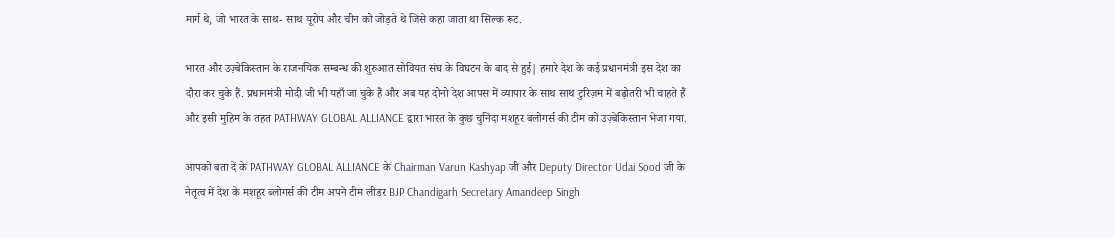मार्ग थे, जो भारत के साथ- साथ यूरोप और चीन को जोड़ते थे जिसे कहा जाता था सिल्क रूट.

भारत और उज़्बेकिस्तान के राजनयिक सम्बन्ध की शुरुआत सोवियत संघ के विघटन के बाद से हुई| हमारे देश के कई प्रधानमंत्री इस देश का दौरा कर चुके हैं. प्रधानमंत्री मोदी जी भी यहाँ जा चुके हैं और अब यह दोनो देश आपस में व्यापार के साथ साथ टुरिज़म में बढ़ोतरी भी चाहते हैं और इसी मुहिम के तहत PATHWAY GLOBAL ALLIANCE द्वारा भारत के कुछ चुनिंदा मशहूर बलोगर्स की टीम को उज़्बेकिस्तान भेजा गया.

आपको बता दें के PATHWAY GLOBAL ALLIANCE के Chairman Varun Kashyap जी और Deputy Director Udai Sood जी के नेतृत्व में देश के मशहूर ब्लोगर्स की टीम अपने टीम लीडर BJP Chandigarh Secretary Amandeep Singh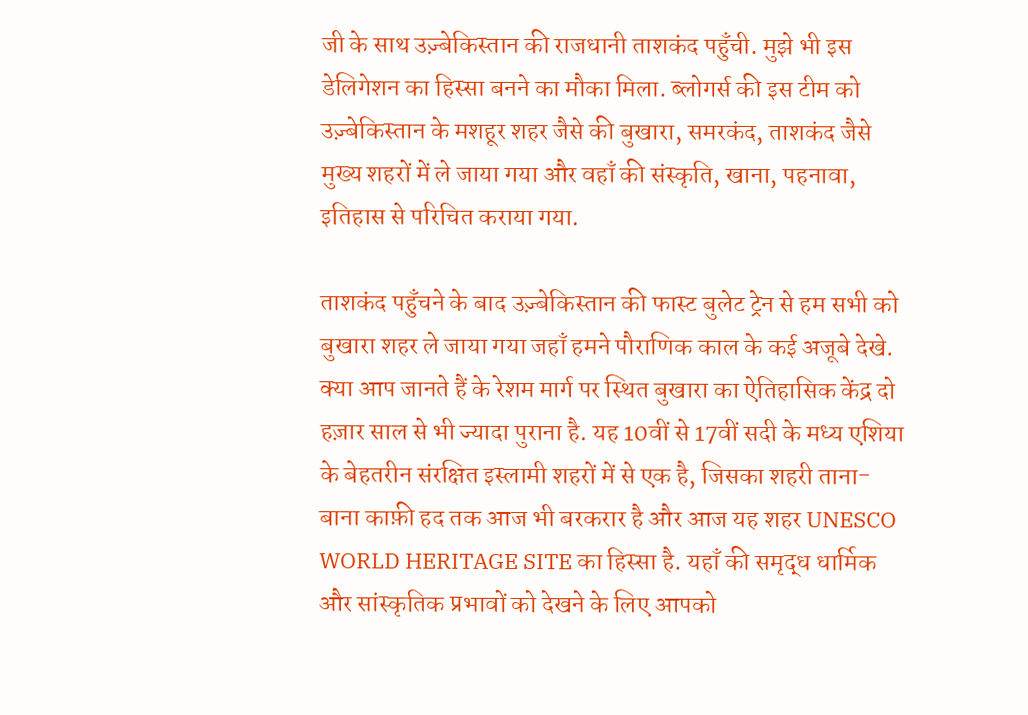जी के साथ उज़्बेकिस्तान की राजधानी ताशकंद पहुँची. मुझे भी इस डेलिगेशन का हिस्सा बनने का मौका मिला. ब्लोगर्स की इस टीम को उज़्बेकिस्तान के मशहूर शहर जैसे की बुखारा, समरकंद, ताशकंद जैसे मुख्य शहरों में ले जाया गया और वहाँ की संस्कृति, खाना, पहनावा, इतिहास से परिचित कराया गया.

ताशकंद पहुँचने के बाद उज़्बेकिस्तान की फास्ट बुलेट ट्रेन से हम सभी को बुखारा शहर ले जाया गया जहाँ हमने पौराणिक काल के कई अजूबे देखे. क्या आप जानते हैं के रेशम मार्ग पर स्थित बुखारा का ऐतिहासिक केंद्र दो हज़ार साल से भी ज्यादा पुराना है. यह 10वीं से 17वीं सदी के मध्य एशिया के बेहतरीन संरक्षित इस्लामी शहरों में से एक है, जिसका शहरी ताना-बाना काफ़ी हद तक आज भी बरकरार है और आज यह शहर UNESCO WORLD HERITAGE SITE का हिस्सा है. यहाँ की समृद्ध धार्मिक और सांस्कृतिक प्रभावों को देखने के लिए आपको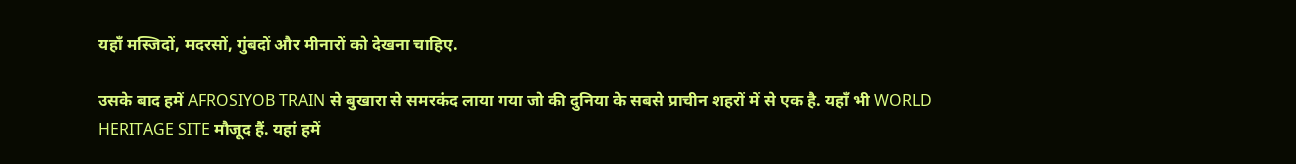यहाँ मस्जिदों, मदरसों, गुंबदों और मीनारों को देखना चाहिए.

उसके बाद हमें AFROSIYOB TRAIN से बुखारा से समरकंद लाया गया जो की दुनिया के सबसे प्राचीन शहरों में से एक है. यहाँ भी WORLD HERITAGE SITE मौजूद हैं. यहां हमें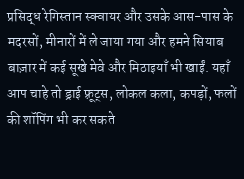प्रसिद्ध रेगिस्तान स्क्वायर और उसके आस-पास के मदरसों, मीनारों में ले जाया गया और हमने सियाब बाज़ार में कई सूखे मेवे और मिठाइयाँ भी खाईं. यहाँ आप चाहे तो ड्राई फ़्रूट्स, लोकल कला, कपड़ों, फलों की शॉपिंग भी कर सकते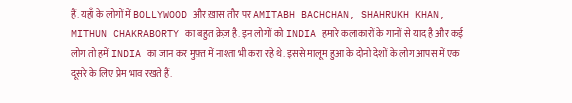हैं. यहाँ के लोगों में BOLLYWOOD और ख़ास तौर पर AMITABH BACHCHAN, SHAHRUKH KHAN, MITHUN CHAKRABORTY का बहुत क्रेज़ है. इन लोगों को INDIA हमारे कलाकारों के गानों से याद है और कई लोग तो हमें INDIA का जान कर मुफ़्त में नाश्ता भी करा रहे थे. इससे मालूम हुआ के दोनो देशों के लोग आपस में एक दूसरे के लिए प्रेम भाव रखते हैं.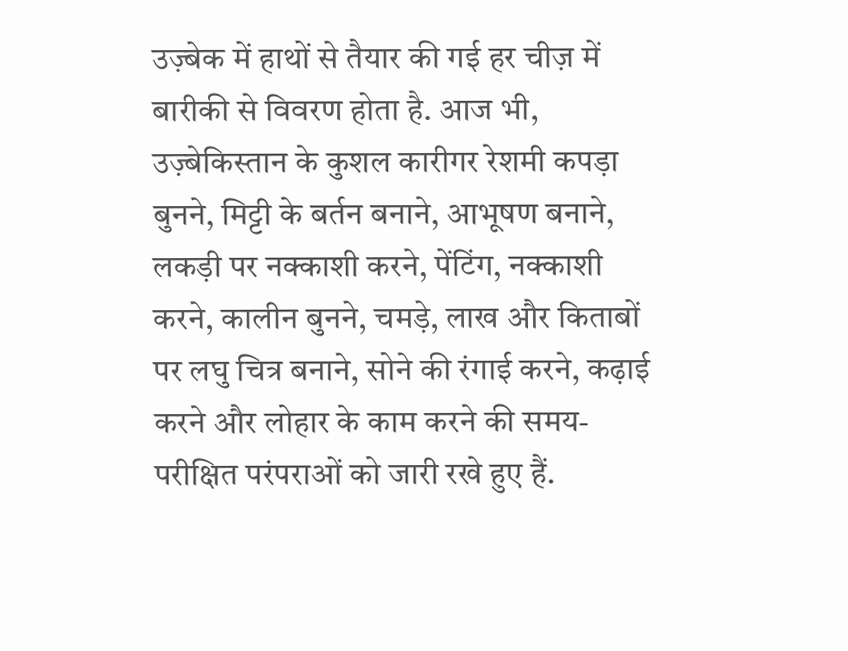उज़्बेक में हाथों से तैयार की गई हर चीज़ में बारीकी से विवरण होता है. आज भी, उज़्बेकिस्तान के कुशल कारीगर रेशमी कपड़ा बुनने, मिट्टी के बर्तन बनाने, आभूषण बनाने, लकड़ी पर नक्काशी करने, पेंटिंग, नक्काशी करने, कालीन बुनने, चमड़े, लाख और किताबों पर लघु चित्र बनाने, सोने की रंगाई करने, कढ़ाई करने और लोहार के काम करने की समय-परीक्षित परंपराओं को जारी रखे हुए हैं.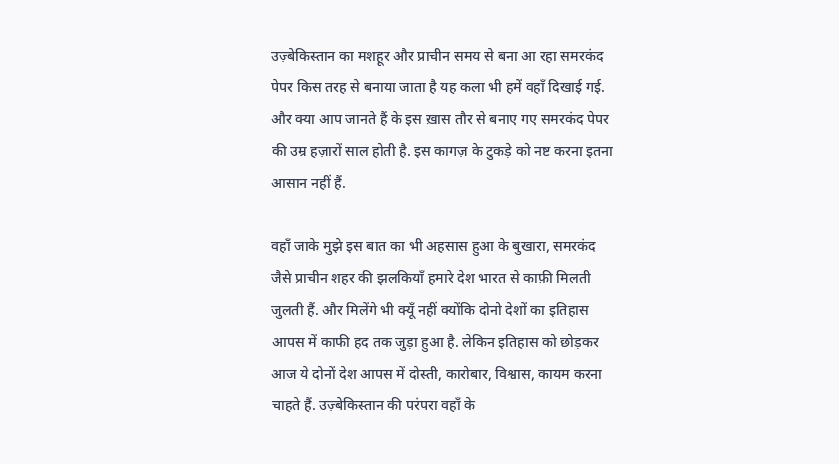उज़्बेकिस्तान का मशहूर और प्राचीन समय से बना आ रहा समरकंद पेपर किस तरह से बनाया जाता है यह कला भी हमें वहाँ दिखाई गई. और क्या आप जानते हैं के इस ख़ास तौर से बनाए गए समरकंद पेपर की उम्र हज़ारों साल होती है. इस कागज़ के टुकड़े को नष्ट करना इतना आसान नहीं हैं.

वहाँ जाके मुझे इस बात का भी अहसास हुआ के बुखारा, समरकंद जैसे प्राचीन शहर की झलकियाँ हमारे देश भारत से काफ़ी मिलती जुलती हैं. और मिलेंगे भी क्यूँ नहीं क्योंकि दोनो देशों का इतिहास आपस में काफी हद तक जुड़ा हुआ है. लेकिन इतिहास को छोड़कर आज ये दोनों देश आपस में दोस्ती, कारोबार, विश्वास, कायम करना चाहते हैं. उज़्बेकिस्तान की परंपरा वहाँ के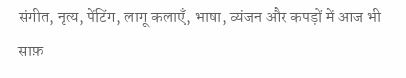संगीत, नृत्य, पेंटिंग, लागू कलाएँ, भाषा, व्यंजन और कपड़ों में आज भी साफ़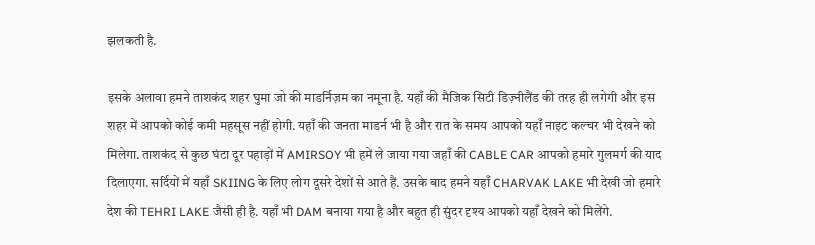झलकती है.

इसके अलावा हमने ताशकंद शहर घुमा जो की माडर्निज़म का नमूना है. यहाँ की मैजिक सिटी डिज़्नीलैंड की तरह ही लगेगी और इस शहर में आपको कोई कमी महसूस नहीं होगी. यहाँ की जनता माडर्न भी है और रात के समय आपको यहाँ नाइट कल्चर भी देखने को मिलेगा. ताशकंद से कुछ घंटा दूर पहाड़ों में AMIRSOY भी हमें ले जाया गया जहाँ की CABLE CAR आपको हमारे गुलमर्ग की याद दिलाएगा. सर्दियों में यहाँ SKIING के लिए लोग दूसरे देशों से आते हैं. उसके बाद हमने यहाँ CHARVAK LAKE भी देखी जो हमारे देश की TEHRI LAKE जैसी ही है. यहाँ भी DAM बनाया गया है और बहुत ही सुंदर दृश्य आपको यहाँ देखने को मिलेंगे.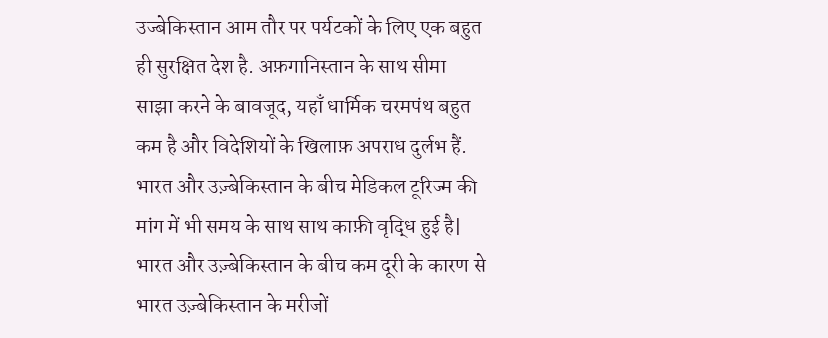उज्बेकिस्तान आम तौर पर पर्यटकों के लिए एक बहुत ही सुरक्षित देश है. अफ़गानिस्तान के साथ सीमा साझा करने के बावजूद, यहाँ धार्मिक चरमपंथ बहुत कम है और विदेशियों के खिलाफ़ अपराध दुर्लभ हैं. भारत और उज़्बेकिस्तान के बीच मेडिकल टूरिज्म की मांग में भी समय के साथ साथ काफ़ी वृद्धि हुई है|  भारत और उज़्बेकिस्तान के बीच कम दूरी के कारण से भारत उज़्बेकिस्तान के मरीजों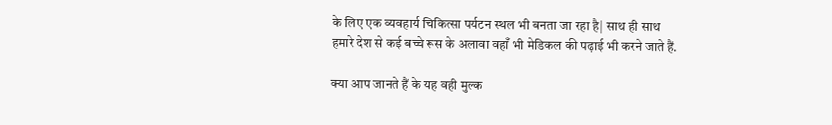के लिए एक व्यवहार्य चिकित्सा पर्यटन स्थल भी बनता जा रहा है| साथ ही साथ हमारे देश से कई बच्चे रूस के अलावा वहाँ भी मेडिकल की पढ़ाई भी करने जाते हैं.

क्या आप जानते हैं के यह वही मुल्क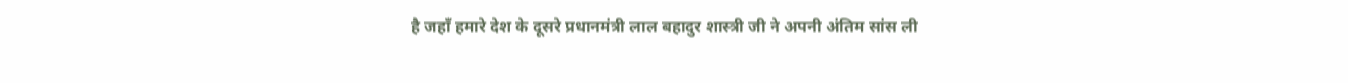है जहाँ हमारे देश के दूसरे प्रधानमंत्री लाल बहादुर शास्त्री जी ने अपनी अंतिम सांस ली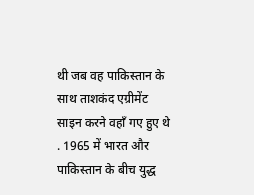थी जब वह पाकिस्तान के साथ ताशकंद एग्रीमेंट साइन करने वहाँ गए हुए थे . 1965 में भारत और पाकिस्तान के बीच युद्ध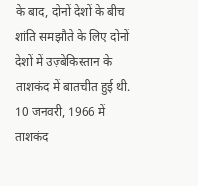के बाद, दोनों देशों के बीच शांति समझौते के लिए दोनों देशों में उज़्बेकिस्तान के ताशकंद में बातचीत हुई थी. 10 जनवरी, 1966 में ताशकंद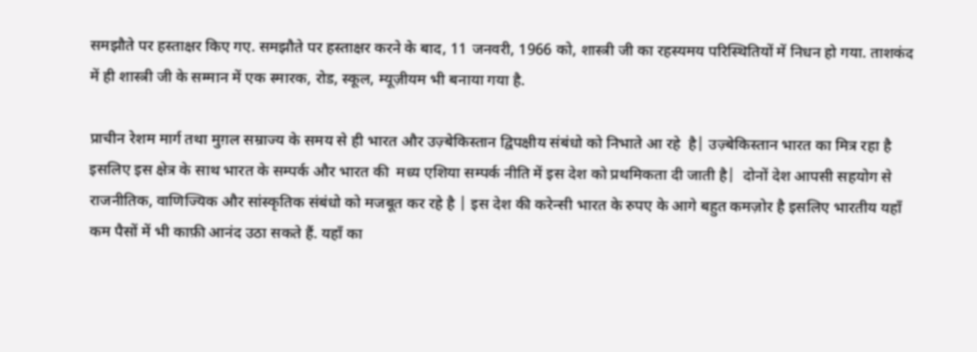समझौते पर हस्ताक्षर किए गए. समझौते पर हस्ताक्षर करने के बाद, 11 जनवरी, 1966 को, शास्त्री जी का रहस्यमय परिस्थितियों में निधन हो गया. ताशकंद में ही शास्त्री जी के सम्मान में एक स्मारक, रोड, स्कूल, म्यूज़ीयम भी बनाया गया है.

प्राचीन रेशम मार्ग तथा मुग़ल सम्राज्य के समय से ही भारत और उज़्बेकिस्तान द्विपक्षीय संबंधो को निभाते आ रहे  है| उज़्बेकिस्तान भारत का मित्र रहा है इसलिए इस क्षेत्र के साथ भारत के सम्पर्क और भारत की  मध्य एशिया सम्पर्क नीति में इस देश को प्रथमिकता दी जाती है|  दोनों देश आपसी सहयोग से राजनीतिक, वाणिज्यिक और सांस्कृतिक संबंधो को मजबूत कर रहे है | इस देश की करेन्सी भारत के रुपए के आगे बहुत कमज़ोर है इसलिए भारतीय यहाँ कम पैसों में भी काफ़ी आनंद उठा सकते हैं. यहाँ का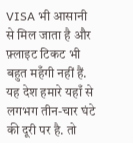VISA भी आसानी से मिल जाता है और फ़्लाइट टिकट भी बहुत महँगी नहीं हैं. यह देश हमारे यहाँ से लगभग तीन-चार घंटे की दूरी पर है. तो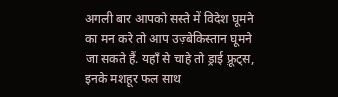अगली बार आपको सस्ते में विदेश घूमने का मन करे तो आप उज़्बेकिस्तान घूमने जा सकते हैं. यहाँ से चाहे तो ड्राई फ़्रूट्स, इनके मशहूर फल साथ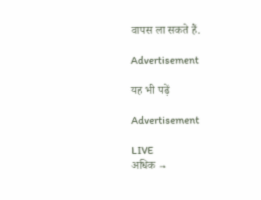वापस ला सकते हैं.

Advertisement

यह भी पढ़ें

Advertisement

LIVE
अधिक →